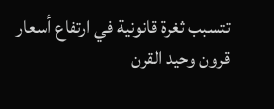تتسبب ثغرة قانونية في ارتفاع أسعار قرون وحيد القرن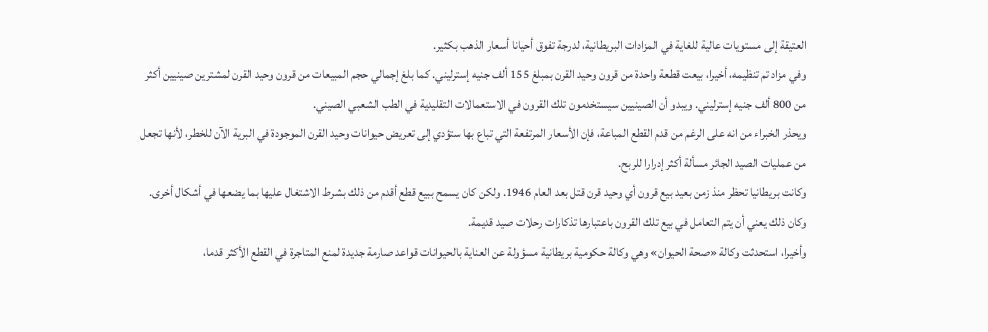العتيقة إلى مستويات عالية للغاية في المزادات البريطانية، لدرجة تفوق أحيانا أسعار الذهب بكثير.
وفي مزاد تم تنظيمه، أخيرا، بيعت قطعة واحدة من قرون وحيد القرن بمبلغ 155 ألف جنيه إسترليني. كما بلغ إجمالي حجم المبيعات من قرون وحيد القرن لمشترين صينيين أكثر من 800 ألف جنيه إسترليني. ويبدو أن الصينيين سيستخدمون تلك القرون في الاستعمالات التقليدية في الطب الشعبي الصيني.
ويحذر الخبراء من انه على الرغم من قدم القطع المباعة، فإن الأسعار المرتفعة التي تباع بها ستؤدي إلى تعريض حيوانات وحيد القرن الموجودة في البرية الآن للخطر، لأنها تجعل من عمليات الصيد الجائر مسألة أكثر إدرارا للربح.
وكانت بريطانيا تحظر منذ زمن بعيد بيع قرون أي وحيد قرن قتل بعد العام 1946. ولكن كان يسمح ببيع قطع أقدم من ذلك بشرط الاشتغال عليها بما يضعها في أشكال أخرى. وكان ذلك يعني أن يتم التعامل في بيع تلك القرون باعتبارها تذكارات رحلات صيد قديمة.
وأخيرا، استحدثت وكالة «صحة الحيوان» وهي وكالة حكومية بريطانية مسؤولة عن العناية بالحيوانات قواعد صارمة جديدة لمنع المتاجرة في القطع الأكثر قدما،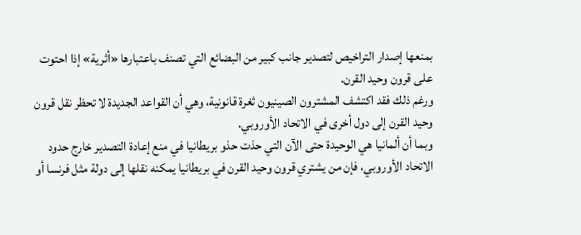بمنعها إصدار التراخيص لتصدير جانب كبير من البضائع التي تصنف باعتبارها «أثرية» إذا احتوت على قرون وحيد القرن.
ورغم ذلك فقد اكتشف المشترون الصينيون ثغرة قانونية، وهي أن القواعد الجديدة لا تحظر نقل قرون وحيد القرن إلى دول أخرى في الاتحاد الأوروبي.
وبما أن ألمانيا هي الوحيدة حتى الآن التي حذت حذو بريطانيا في منع إعادة التصدير خارج حدود الاتحاد الأوروبي، فإن من يشتري قرون وحيد القرن في بريطانيا يمكنه نقلها إلى دولة مثل فرنسا أو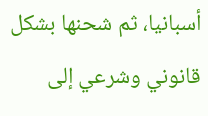أسبانيا، ثم شحنها بشكل قانوني وشرعي إلى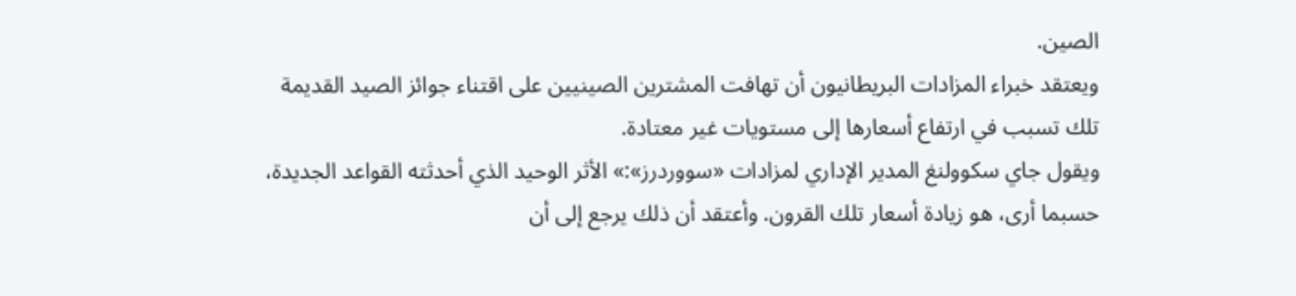الصين.
ويعتقد خبراء المزادات البريطانيون أن تهافت المشترين الصينيين على اقتناء جوائز الصيد القديمة تلك تسبب في ارتفاع أسعارها إلى مستويات غير معتادة.
ويقول جاي سكوولنغ المدير الإداري لمزادات «سووردرز»:» الأثر الوحيد الذي أحدثته القواعد الجديدة، حسبما أرى، هو زيادة أسعار تلك القرون. وأعتقد أن ذلك يرجع إلى أن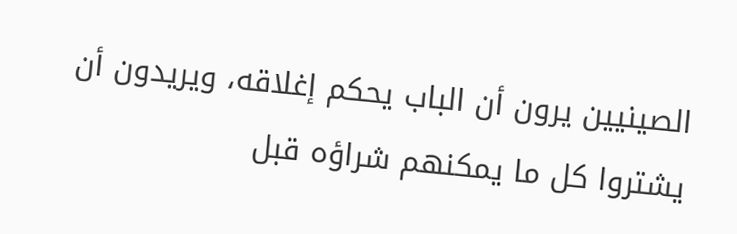الصينيين يرون أن الباب يحكم إغلاقه، ويريدون أن يشتروا كل ما يمكنهم شراؤه قبل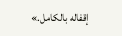إقفاله بالكامل.»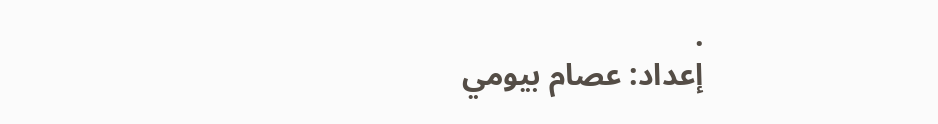.
إعداد: عصام بيومي